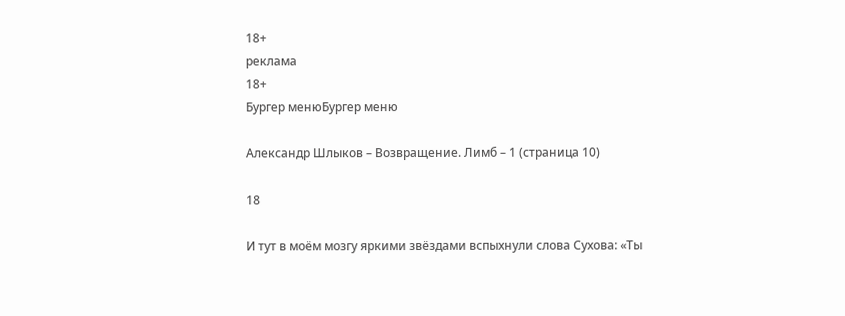18+
реклама
18+
Бургер менюБургер меню

Александр Шлыков – Возвращение. Лимб – 1 (страница 10)

18

И тут в моём мозгу яркими звёздами вспыхнули слова Сухова: «Ты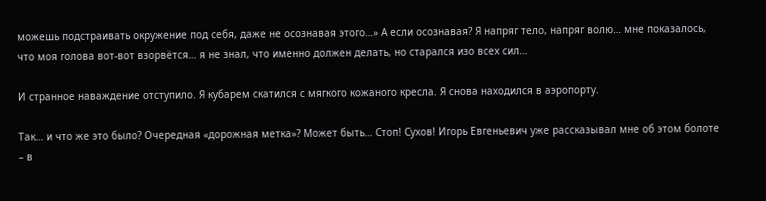можешь подстраивать окружение под себя, даже не осознавая этого…» А если осознавая? Я напряг тело, напряг волю… мне показалось, что моя голова вот-вот взорвётся… я не знал, что именно должен делать, но старался изо всех сил…

И странное наваждение отступило. Я кубарем скатился с мягкого кожаного кресла. Я снова находился в аэропорту.

Так… и что же это было? Очередная «дорожная метка»? Может быть… Стоп! Сухов! Игорь Евгеньевич уже рассказывал мне об этом болоте – в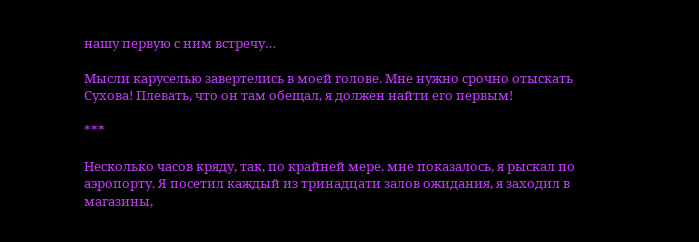нашу первую с ним встречу…

Мысли каруселью завертелись в моей голове. Мне нужно срочно отыскать Сухова! Плевать, что он там обещал, я должен найти его первым!

***

Несколько часов кряду, так, по крайней мере, мне показалось, я рыскал по аэропорту. Я посетил каждый из тринадцати залов ожидания, я заходил в магазины,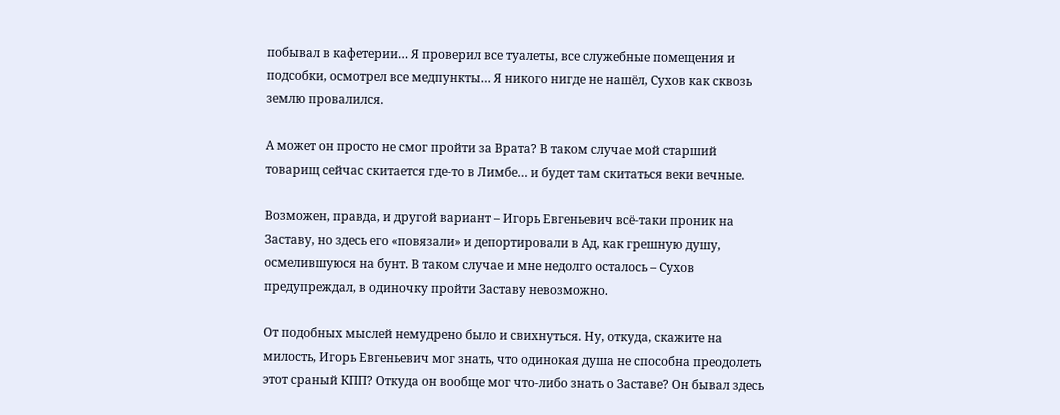побывал в кафетерии… Я проверил все туалеты, все служебные помещения и подсобки, осмотрел все медпункты… Я никого нигде не нашёл, Сухов как сквозь землю провалился.

А может он просто не смог пройти за Врата? В таком случае мой старший товарищ сейчас скитается где-то в Лимбе… и будет там скитаться веки вечные.

Возможен, правда, и другой вариант – Игорь Евгеньевич всё-таки проник на Заставу, но здесь его «повязали» и депортировали в Ад, как грешную душу, осмелившуюся на бунт. В таком случае и мне недолго осталось – Сухов предупреждал, в одиночку пройти Заставу невозможно.

От подобных мыслей немудрено было и свихнуться. Ну, откуда, скажите на милость, Игорь Евгеньевич мог знать, что одинокая душа не способна преодолеть этот сраный КПП? Откуда он вообще мог что-либо знать о Заставе? Он бывал здесь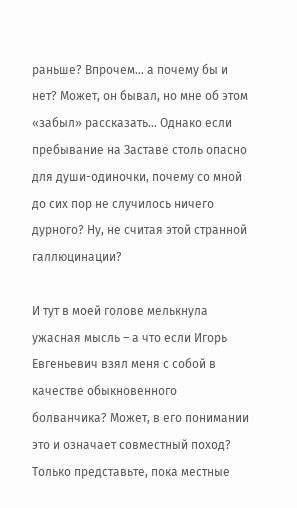раньше? Впрочем… а почему бы и нет? Может, он бывал, но мне об этом «забыл» рассказать… Однако если пребывание на Заставе столь опасно для души-одиночки, почему со мной до сих пор не случилось ничего дурного? Ну, не считая этой странной галлюцинации?

И тут в моей голове мелькнула ужасная мысль – а что если Игорь Евгеньевич взял меня с собой в качестве обыкновенного болванчика? Может, в его понимании это и означает совместный поход? Только представьте, пока местные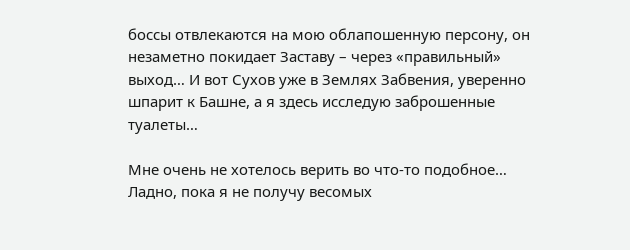боссы отвлекаются на мою облапошенную персону, он незаметно покидает Заставу – через «правильный» выход… И вот Сухов уже в Землях Забвения, уверенно шпарит к Башне, а я здесь исследую заброшенные туалеты…

Мне очень не хотелось верить во что-то подобное… Ладно, пока я не получу весомых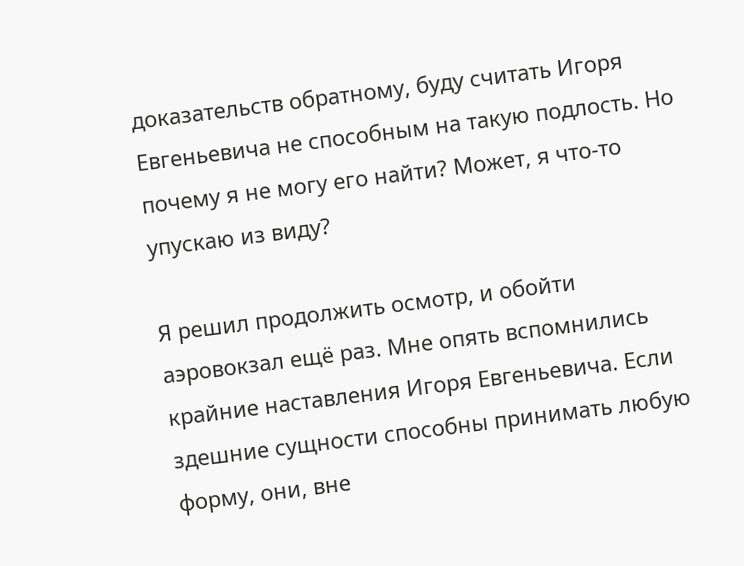доказательств обратному, буду считать Игоря Евгеньевича не способным на такую подлость. Но почему я не могу его найти? Может, я что-то упускаю из виду?

Я решил продолжить осмотр, и обойти аэровокзал ещё раз. Мне опять вспомнились крайние наставления Игоря Евгеньевича. Если здешние сущности способны принимать любую форму, они, вне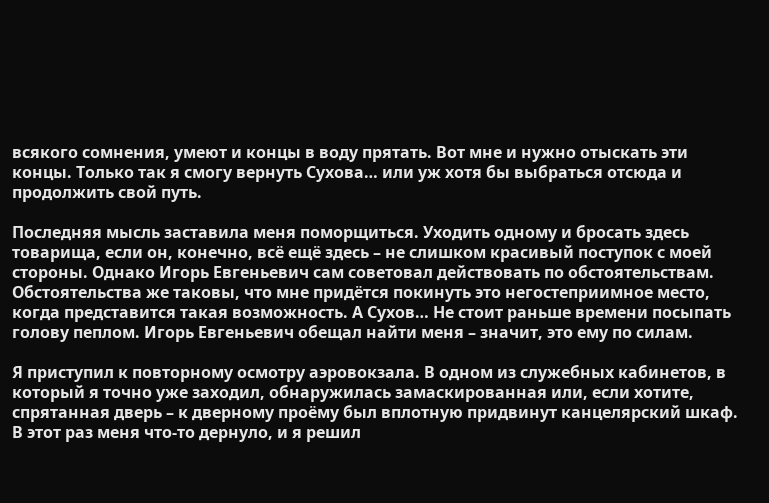всякого сомнения, умеют и концы в воду прятать. Вот мне и нужно отыскать эти концы. Только так я смогу вернуть Сухова… или уж хотя бы выбраться отсюда и продолжить свой путь.

Последняя мысль заставила меня поморщиться. Уходить одному и бросать здесь товарища, если он, конечно, всё ещё здесь – не слишком красивый поступок с моей стороны. Однако Игорь Евгеньевич сам советовал действовать по обстоятельствам. Обстоятельства же таковы, что мне придётся покинуть это негостеприимное место, когда представится такая возможность. А Сухов… Не стоит раньше времени посыпать голову пеплом. Игорь Евгеньевич обещал найти меня – значит, это ему по силам.

Я приступил к повторному осмотру аэровокзала. В одном из служебных кабинетов, в который я точно уже заходил, обнаружилась замаскированная или, если хотите, спрятанная дверь – к дверному проёму был вплотную придвинут канцелярский шкаф. В этот раз меня что-то дернуло, и я решил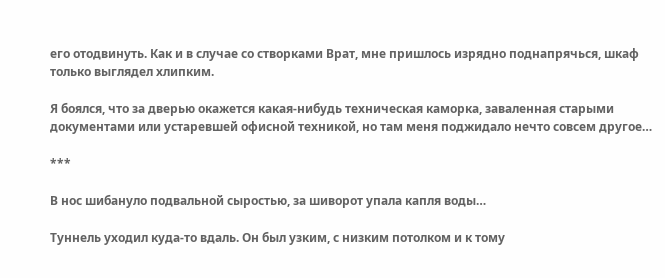его отодвинуть. Как и в случае со створками Врат, мне пришлось изрядно поднапрячься, шкаф только выглядел хлипким.

Я боялся, что за дверью окажется какая-нибудь техническая каморка, заваленная старыми документами или устаревшей офисной техникой, но там меня поджидало нечто совсем другое…

***

В нос шибануло подвальной сыростью, за шиворот упала капля воды…

Туннель уходил куда-то вдаль. Он был узким, с низким потолком и к тому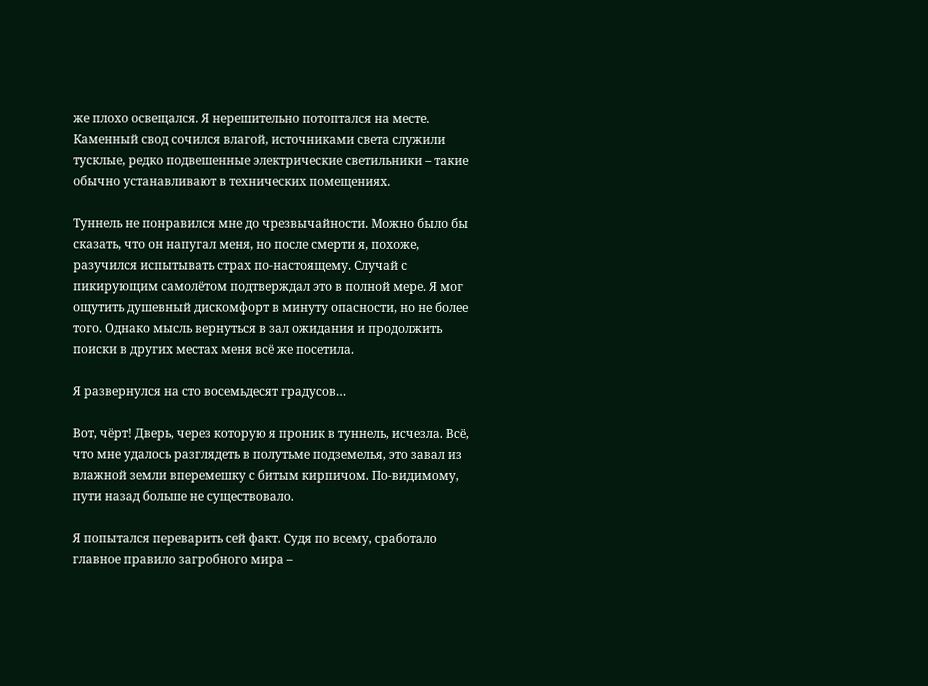же плохо освещался. Я нерешительно потоптался на месте. Каменный свод сочился влагой, источниками света служили тусклые, редко подвешенные электрические светильники – такие обычно устанавливают в технических помещениях.

Туннель не понравился мне до чрезвычайности. Можно было бы сказать, что он напугал меня, но после смерти я, похоже, разучился испытывать страх по-настоящему. Случай с пикирующим самолётом подтверждал это в полной мере. Я мог ощутить душевный дискомфорт в минуту опасности, но не более того. Однако мысль вернуться в зал ожидания и продолжить поиски в других местах меня всё же посетила.

Я развернулся на сто восемьдесят градусов…

Вот, чёрт! Дверь, через которую я проник в туннель, исчезла. Всё, что мне удалось разглядеть в полутьме подземелья, это завал из влажной земли вперемешку с битым кирпичом. По-видимому, пути назад больше не существовало.

Я попытался переварить сей факт. Судя по всему, сработало главное правило загробного мира –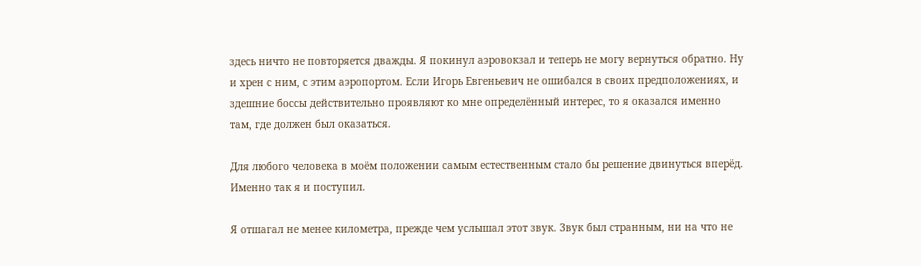здесь ничто не повторяется дважды. Я покинул аэровокзал и теперь не могу вернуться обратно. Ну и хрен с ним, с этим аэропортом. Если Игорь Евгеньевич не ошибался в своих предположениях, и здешние боссы действительно проявляют ко мне определённый интерес, то я оказался именно там, где должен был оказаться.

Для любого человека в моём положении самым естественным стало бы решение двинуться вперёд. Именно так я и поступил.

Я отшагал не менее километра, прежде чем услышал этот звук. Звук был странным, ни на что не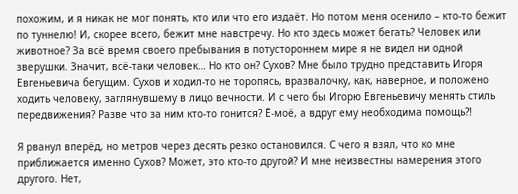похожим, и я никак не мог понять, кто или что его издаёт. Но потом меня осенило – кто-то бежит по туннелю! И, скорее всего, бежит мне навстречу. Но кто здесь может бегать? Человек или животное? За всё время своего пребывания в потустороннем мире я не видел ни одной зверушки. Значит, всё-таки человек… Но кто он? Сухов? Мне было трудно представить Игоря Евгеньевича бегущим. Сухов и ходил-то не торопясь, вразвалочку, как, наверное, и положено ходить человеку, заглянувшему в лицо вечности. И с чего бы Игорю Евгеньевичу менять стиль передвижения? Разве что за ним кто-то гонится? Ё-моё, а вдруг ему необходима помощь?!

Я рванул вперёд, но метров через десять резко остановился. С чего я взял, что ко мне приближается именно Сухов? Может, это кто-то другой? И мне неизвестны намерения этого другого. Нет,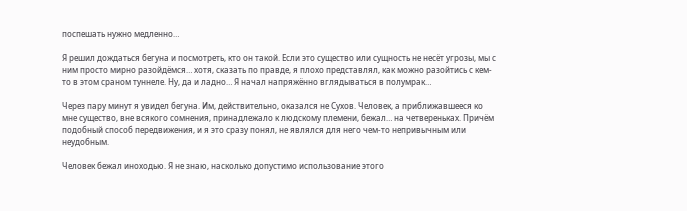поспешать нужно медленно…

Я решил дождаться бегуна и посмотреть, кто он такой. Если это существо или сущность не несёт угрозы, мы с ним просто мирно разойдёмся… хотя, сказать по правде, я плохо представлял, как можно разойтись с кем-то в этом сраном туннеле. Ну, да и ладно… Я начал напряжённо вглядываться в полумрак…

Через пару минут я увидел бегуна. Им, действительно, оказался не Сухов. Человек, а приближавшееся ко мне существо, вне всякого сомнения, принадлежало к людскому племени, бежал… на четвереньках. Причём подобный способ передвижения, и я это сразу понял, не являлся для него чем-то непривычным или неудобным.

Человек бежал иноходью. Я не знаю, насколько допустимо использование этого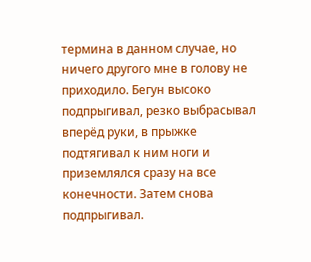термина в данном случае, но ничего другого мне в голову не приходило. Бегун высоко подпрыгивал, резко выбрасывал вперёд руки, в прыжке подтягивал к ним ноги и приземлялся сразу на все конечности. Затем снова подпрыгивал.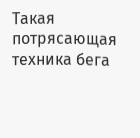Такая потрясающая техника бега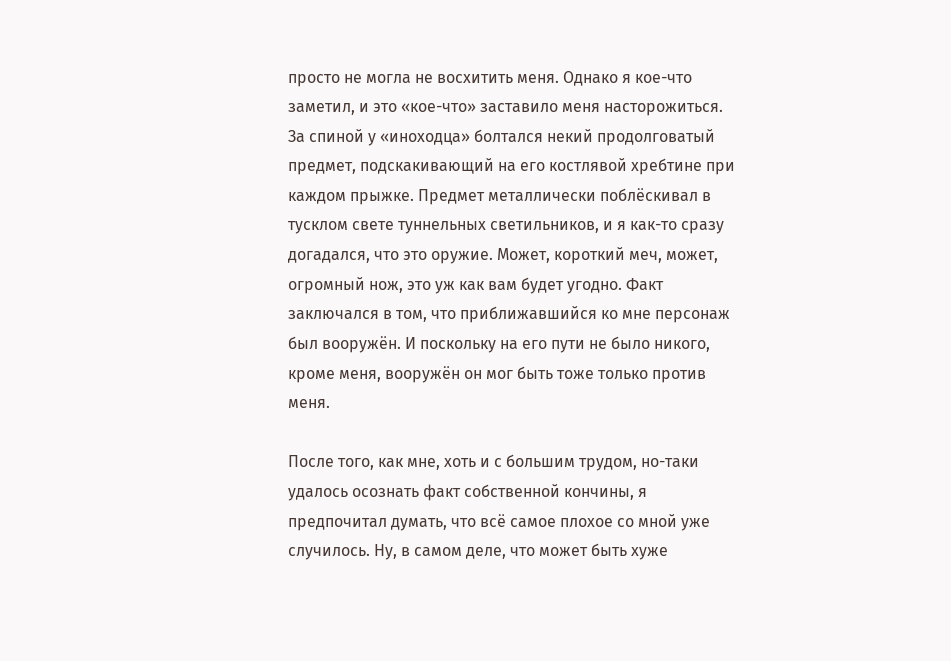просто не могла не восхитить меня. Однако я кое-что заметил, и это «кое-что» заставило меня насторожиться. За спиной у «иноходца» болтался некий продолговатый предмет, подскакивающий на его костлявой хребтине при каждом прыжке. Предмет металлически поблёскивал в тусклом свете туннельных светильников, и я как-то сразу догадался, что это оружие. Может, короткий меч, может, огромный нож, это уж как вам будет угодно. Факт заключался в том, что приближавшийся ко мне персонаж был вооружён. И поскольку на его пути не было никого, кроме меня, вооружён он мог быть тоже только против меня.

После того, как мне, хоть и с большим трудом, но-таки удалось осознать факт собственной кончины, я предпочитал думать, что всё самое плохое со мной уже случилось. Ну, в самом деле, что может быть хуже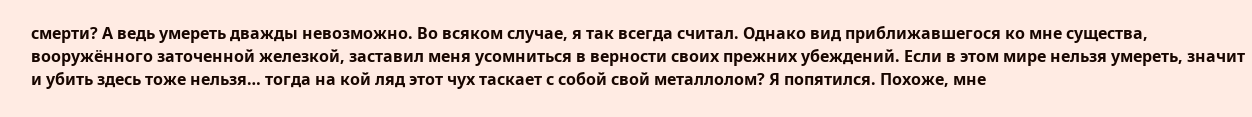смерти? А ведь умереть дважды невозможно. Во всяком случае, я так всегда считал. Однако вид приближавшегося ко мне существа, вооружённого заточенной железкой, заставил меня усомниться в верности своих прежних убеждений. Если в этом мире нельзя умереть, значит и убить здесь тоже нельзя… тогда на кой ляд этот чух таскает с собой свой металлолом? Я попятился. Похоже, мне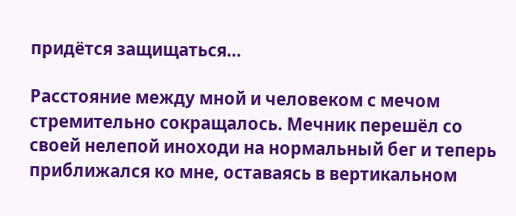придётся защищаться…

Расстояние между мной и человеком с мечом стремительно сокращалось. Мечник перешёл со своей нелепой иноходи на нормальный бег и теперь приближался ко мне, оставаясь в вертикальном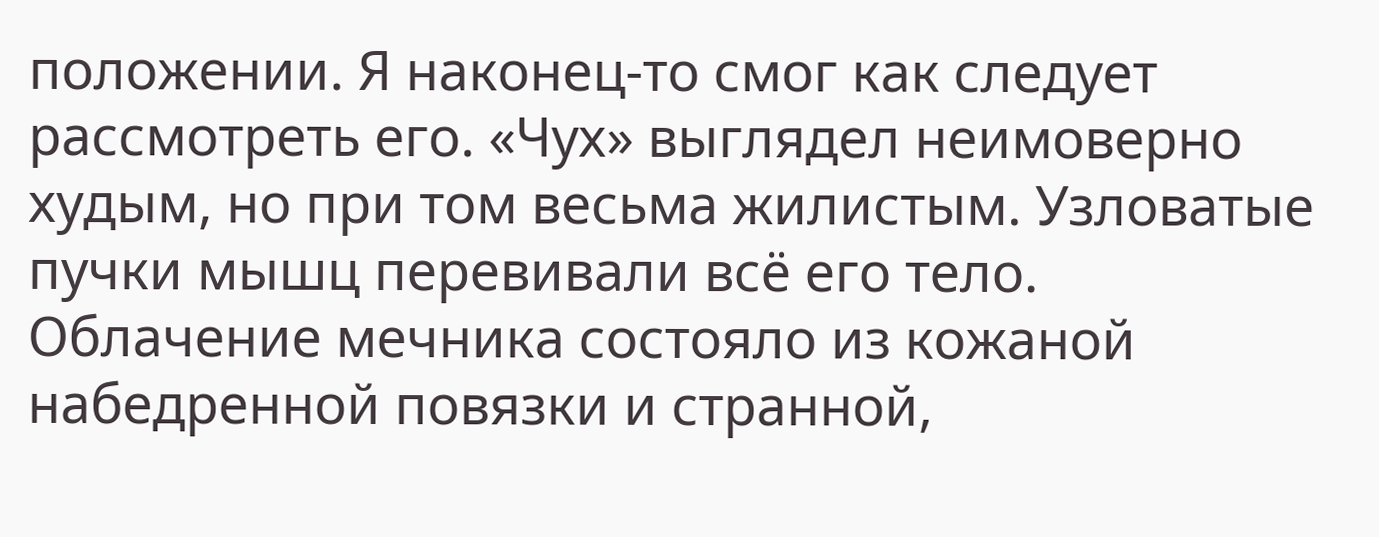положении. Я наконец-то смог как следует рассмотреть его. «Чух» выглядел неимоверно худым, но при том весьма жилистым. Узловатые пучки мышц перевивали всё его тело. Облачение мечника состояло из кожаной набедренной повязки и странной,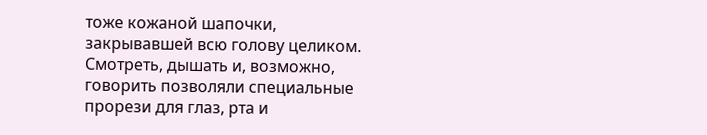тоже кожаной шапочки, закрывавшей всю голову целиком. Смотреть, дышать и, возможно, говорить позволяли специальные прорези для глаз, рта и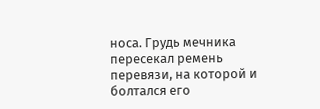носа. Грудь мечника пересекал ремень перевязи, на которой и болтался его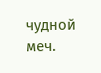чудной меч.